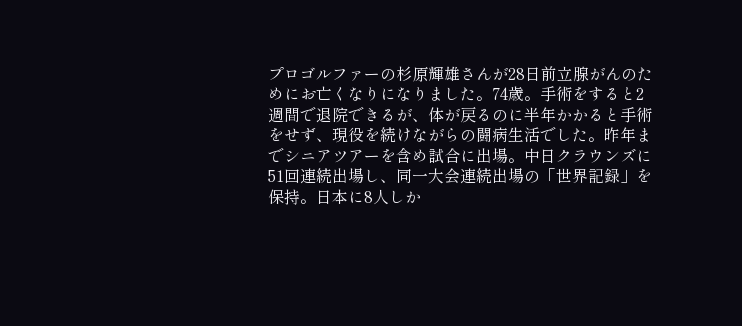プロゴルファーの杉原輝雄さんが28日前立腺がんのためにお亡くなりになりました。74歳。手術をすると2週間で退院できるが、体が戻るのに半年かかると手術をせず、現役を続けながらの闘病生活でした。昨年までシニアツアーを含め試合に出場。中日クラウンズに51回連続出場し、同一大会連続出場の「世界記録」を保持。日本に8人しか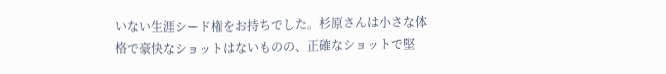いない生涯シード権をお持ちでした。杉原さんは小さな体格で豪快なショットはないものの、正確なショットで堅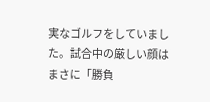実なゴルフをしていました。試合中の厳しい顔はまさに「勝負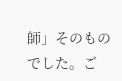師」そのものでした。ご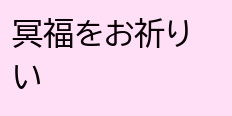冥福をお祈りい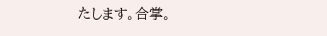たします。合掌。